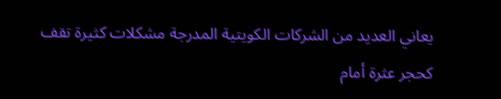يعاني العديد من الشركات الكويتية المدرجة مشكلات كثيرة تقف كحجر عثرة أمام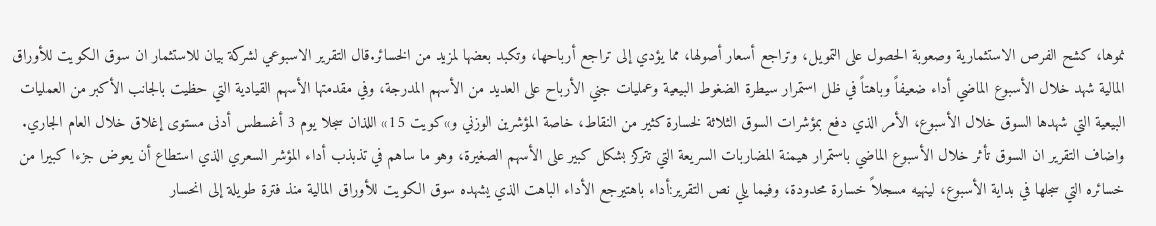نموها، كشح الفرص الاستثمارية وصعوبة الحصول على التمويل، وتراجع أسعار أصولها، مما يؤدي إلى تراجع أرباحها، وتكبد بعضها لمزيد من الخسائر.قال التقرير الاسبوعي لشركة بيان للاستثمار ان سوق الكويت للأوراق المالية شهد خلال الأسبوع الماضي أداء ضعيفاً وباهتاً في ظل استمرار سيطرة الضغوط البيعية وعمليات جني الأرباح على العديد من الأسهم المدرجة، وفي مقدمتها الأسهم القيادية التي حظيت بالجانب الأكبر من العمليات البيعية التي شهدها السوق خلال الأسبوع، الأمر الذي دفع بمؤشرات السوق الثلاثة لخسارة كثير من النقاط، خاصة المؤشرين الوزني و»كويت 15» اللذان سجلا يوم 3 أغسطس أدنى مستوى إغلاق خلال العام الجاري.
واضاف التقرير ان السوق تأثر خلال الأسبوع الماضي باستمرار هيمنة المضاربات السريعة التي تتركز بشكل كبير على الأسهم الصغيرة، وهو ما ساهم في تذبذب أداء المؤشر السعري الذي استطاع أن يعوض جزءا كبيرا من خسائره التي سجلها في بداية الأسبوع، لينهيه مسجلاً خسارة محدودة، وفيما يلي نص التقرير:أداء باهتيرجع الأداء الباهت الذي يشهده سوق الكويت للأوراق المالية منذ فترة طويلة إلى انحسار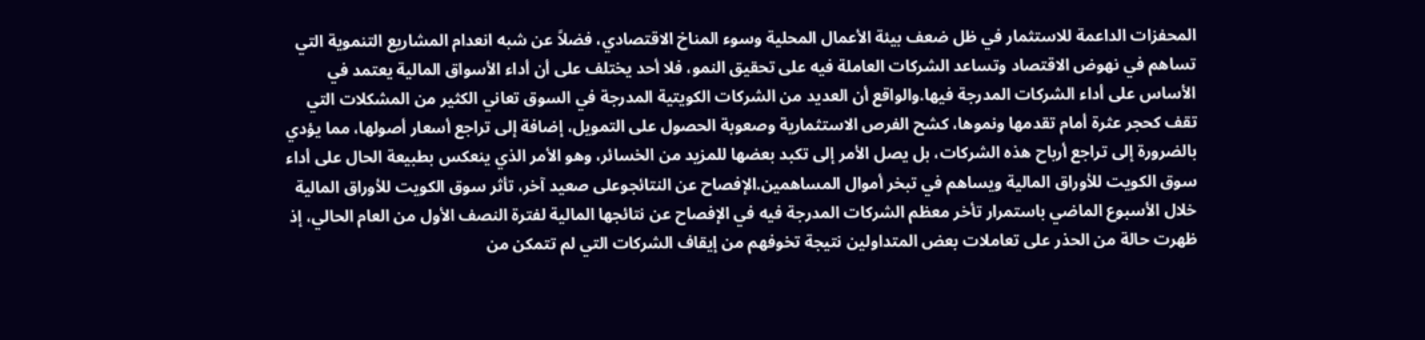المحفزات الداعمة للاستثمار في ظل ضعف بيئة الأعمال المحلية وسوء المناخ الاقتصادي، فضلاً عن شبه انعدام المشاريع التنموية التي تساهم في نهوض الاقتصاد وتساعد الشركات العاملة فيه على تحقيق النمو، فلا أحد يختلف على أن أداء الأسواق المالية يعتمد في الأساس على أداء الشركات المدرجة فيها.والواقع أن العديد من الشركات الكويتية المدرجة في السوق تعاني الكثير من المشكلات التي تقف كحجر عثرة أمام تقدمها ونموها، كشح الفرص الاستثمارية وصعوبة الحصول على التمويل، إضافة إلى تراجع أسعار أصولها، مما يؤدي بالضرورة إلى تراجع أرباح هذه الشركات، بل يصل الأمر إلى تكبد بعضها للمزيد من الخسائر، وهو الأمر الذي ينعكس بطبيعة الحال على أداء سوق الكويت للأوراق المالية ويساهم في تبخر أموال المساهمين.الإفصاح عن النتائجوعلى صعيد آخر، تأثر سوق الكويت للأوراق المالية خلال الأسبوع الماضي باستمرار تأخر معظم الشركات المدرجة فيه في الإفصاح عن نتائجها المالية لفترة النصف الأول من العام الحالي، إذ ظهرت حالة من الحذر على تعاملات بعض المتداولين نتيجة تخوفهم من إيقاف الشركات التي لم تتمكن من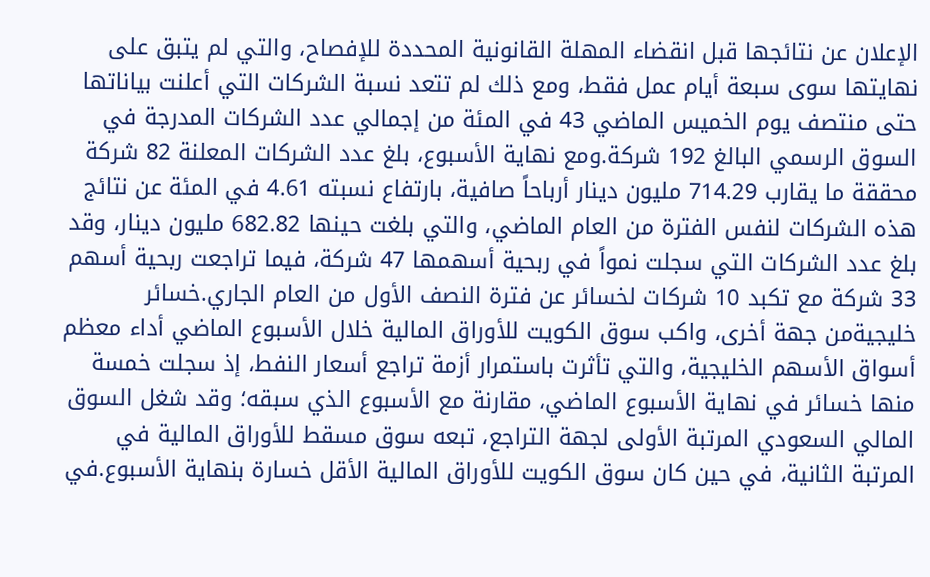الإعلان عن نتائجها قبل انقضاء المهلة القانونية المحددة للإفصاح، والتي لم يتبق على نهايتها سوى سبعة أيام عمل فقط، ومع ذلك لم تتعد نسبة الشركات التي أعلنت بياناتها حتى منتصف يوم الخميس الماضي 43 في المئة من إجمالي عدد الشركات المدرجة في السوق الرسمي البالغ 192 شركة.ومع نهاية الأسبوع، بلغ عدد الشركات المعلنة 82 شركة محققة ما يقارب 714.29 مليون دينار أرباحاً صافية، بارتفاع نسبته 4.61 في المئة عن نتائج هذه الشركات لنفس الفترة من العام الماضي، والتي بلغت حينها 682.82 مليون دينار، وقد بلغ عدد الشركات التي سجلت نمواً في ربحية أسهمها 47 شركة، فيما تراجعت ربحية أسهم 33 شركة مع تكبد 10 شركات لخسائر عن فترة النصف الأول من العام الجاري.خسائر خليجيةمن جهة أخرى، واكب سوق الكويت للأوراق المالية خلال الأسبوع الماضي أداء معظم أسواق الأسهم الخليجية، والتي تأثرت باستمرار أزمة تراجع أسعار النفط، إذ سجلت خمسة منها خسائر في نهاية الأسبوع الماضي، مقارنة مع الأسبوع الذي سبقه؛ وقد شغل السوق المالي السعودي المرتبة الأولى لجهة التراجع، تبعه سوق مسقط للأوراق المالية في المرتبة الثانية، في حين كان سوق الكويت للأوراق المالية الأقل خسارة بنهاية الأسبوع.في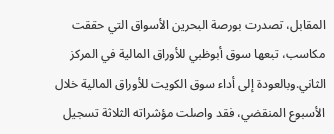المقابل، تصدرت بورصة البحرين الأسواق التي حققت مكاسب، تبعها سوق أبوظبي للأوراق المالية في المركز الثاني.وبالعودة إلى أداء سوق الكويت للأوراق المالية خلال الأسبوع المنقضي، فقد واصلت مؤشراته الثلاثة تسجيل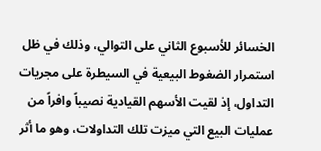الخسائر للأسبوع الثاني على التوالي، وذلك في ظل استمرار الضغوط البيعية في السيطرة على مجريات التداول، إذ لقيت الأسهم القيادية نصيباً وافراً من عمليات البيع التي ميزت تلك التداولات، وهو ما أثر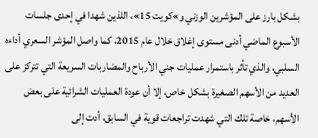بشكل بارز على المؤشرين الوزني و»كويت 15»، اللذين شهدا في إحدى جلسات الأسبوع الماضي أدنى مستوى إغلاق خلال عام 2015، كما واصل المؤشر السعري أداءه السلبي، والذي تأثر باستمرار عمليات جني الأرباح والمضاربات السريعة التي تتركز على العديد من الأسهم الصغيرة بشكل خاص، إلا أن عودة العمليات الشرائية على بعض الأسهم، خاصة تلك التي شهدت تراجعات قوية في السابق، أدت إلى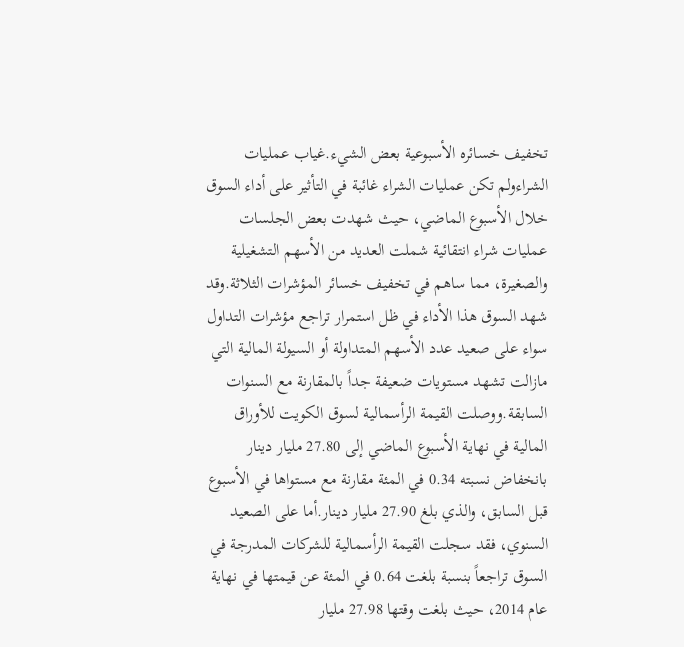تخفيف خسائره الأسبوعية بعض الشيء.غياب عمليات الشراءولم تكن عمليات الشراء غائبة في التأثير على أداء السوق خلال الأسبوع الماضي، حيث شهدت بعض الجلسات عمليات شراء انتقائية شملت العديد من الأسهم التشغيلية والصغيرة، مما ساهم في تخفيف خسائر المؤشرات الثلاثة.وقد شهد السوق هذا الأداء في ظل استمرار تراجع مؤشرات التداول سواء على صعيد عدد الأسهم المتداولة أو السيولة المالية التي مازالت تشهد مستويات ضعيفة جداً بالمقارنة مع السنوات السابقة.ووصلت القيمة الرأسمالية لسوق الكويت للأوراق المالية في نهاية الأسبوع الماضي إلى 27.80 مليار دينار بانخفاض نسبته 0.34 في المئة مقارنة مع مستواها في الأسبوع قبل السابق، والذي بلغ 27.90 مليار دينار.أما على الصعيد السنوي، فقد سجلت القيمة الرأسمالية للشركات المدرجة في السوق تراجعاً بنسبة بلغت 0.64 في المئة عن قيمتها في نهاية عام 2014، حيث بلغت وقتها 27.98 مليار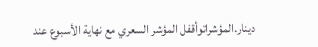دينار.المؤشراتوأقفل المؤشر السعري مع نهاية الأسبوع عند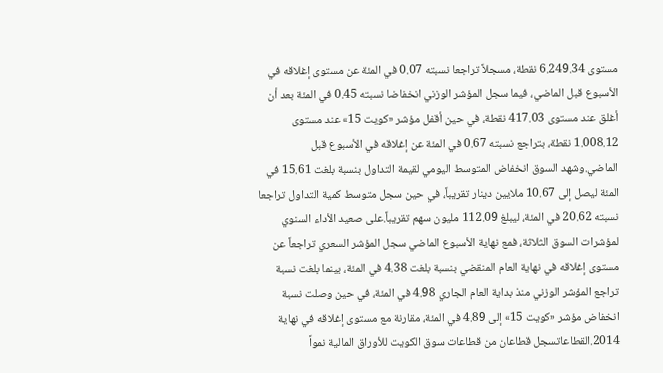مستوى 6.249.34 نقطة، مسجلاً تراجعا نسبته 0.07 في المئة عن مستوى إغلاقه في الأسبوع قبل الماضي، فيما سجل المؤشر الوزني انخفاضا نسبته 0.45 في المئة بعد أن أغلق عند مستوى 417.03 نقطة، في حين أقفل مؤشر «كويت 15» عند مستوى 1.008.12 نقطة، بتراجع نسبته 0.67 في المئة عن إغلاقه في الأسبوع قبل الماضي.وشهد السوق انخفاض المتوسط اليومي لقيمة التداول بنسبة بلغت 15.61 في المئة ليصل إلى 10.67 ملايين دينار تقريباً، في حين سجل متوسط كمية التداول تراجعا نسبته 20.62 في المئة، ليبلغ 112.09 مليون سهم تقريباً.على صعيد الأداء السنوي لمؤشرات السوق الثلاثة، فمع نهاية الأسبوع الماضي سجل المؤشر السعري تراجعاً عن مستوى إغلاقه في نهاية العام المنقضي بنسبة بلغت 4.38 في المئة، بينما بلغت نسبة تراجع المؤشر الوزني منذ بداية العام الجاري 4.98 في المئة، في حين وصلت نسبة انخفاض مؤشر «كويت 15» إلى 4.89 في المئة، مقارنة مع مستوى إغلاقه في نهاية 2014.القطاعاتسجل قطاعان من قطاعات سوق الكويت للأوراق المالية نمواً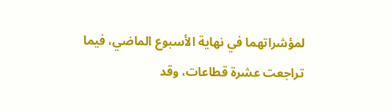لمؤشراتهما في نهاية الأسبوع الماضي، فيما تراجعت عشرة قطاعات، وقد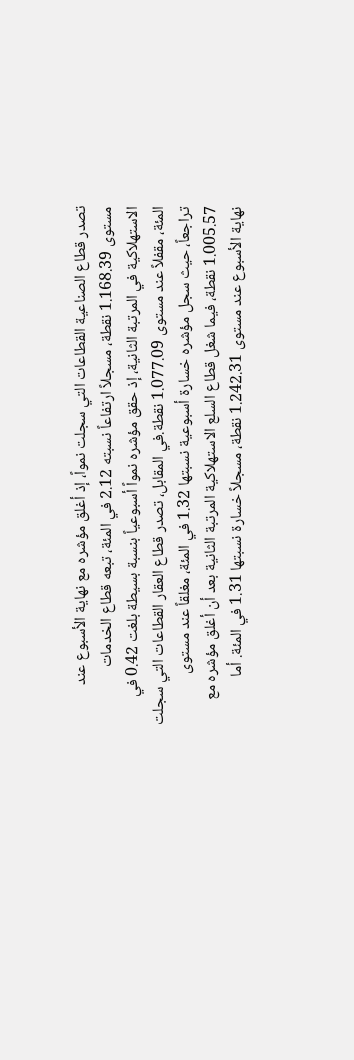تصدر قطاع الصناعية القطاعات التي سجلت نمواً، إذ أغلق مؤشره مع نهاية الأسبوع عند مستوى 1.168.39 نقطة، مسجلاً ارتفاعاً نسبته 2.12 في المئة، تبعه قطاع الخدمات الاستهلاكية في المرتبة الثانية، إذ حقق مؤشره نمواً أسبوعياً بنسبة بسيطة بلغت 0.42 في المئة، مقفلاً عند مستوى 1.077.09 نقطة.في المقابل، تصدر قطاع العقار القطاعات التي سجلت تراجعاً، حيث سجل مؤشره خسارة أسبوعية نسبتها 1.32 في المئة، مغلقاً عند مستوى 1.005.57 نقطة، فيما شغل قطاع السلع الاستهلاكية المرتبة الثانية بعد أن أغلق مؤشره مع نهاية الأسبوع عند مستوى 1.242.31 نقطة، مسجلاً خسارة نسبتها 1.31 في المئة. أما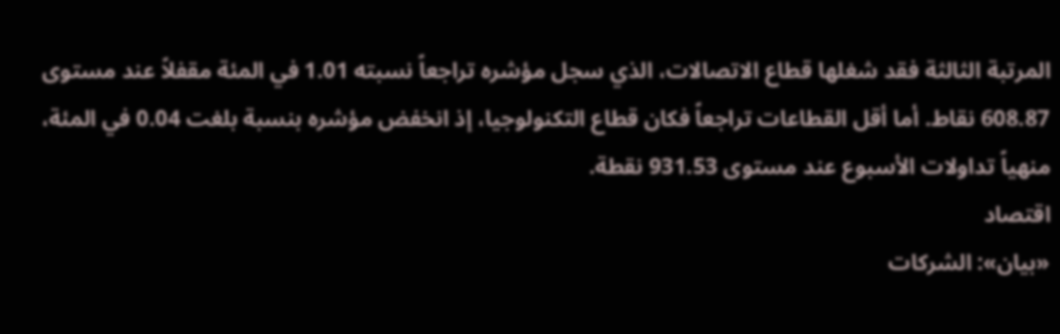المرتبة الثالثة فقد شغلها قطاع الاتصالات، الذي سجل مؤشره تراجعاً نسبته 1.01 في المئة مقفلاً عند مستوى 608.87 نقاط. أما أقل القطاعات تراجعاً فكان قطاع التكنولوجيا، إذ انخفض مؤشره بنسبة بلغت 0.04 في المئة، منهياً تداولات الأسبوع عند مستوى 931.53 نقطة.
اقتصاد
«بيان»: الشركات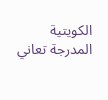الكويتية المدرجة تعاني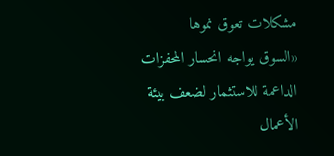مشكلات تعوق نموها
«السوق يواجه انحسار المحفزات الداعمة للاستثمار لضعف بيئة الأعمال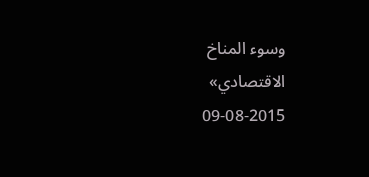وسوء المناخ الاقتصادي»
09-08-2015